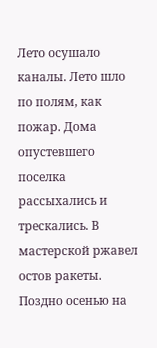Лето осушало каналы. Лето шло по полям, как пожар. Дома опустевшего поселка рассыхались и трескались. В мастерской ржавел остов ракеты.
Поздно осенью на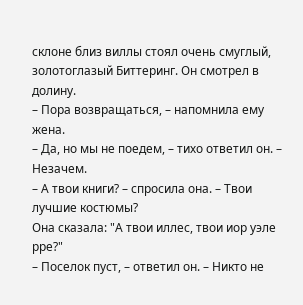склоне близ виллы стоял очень смуглый, золотоглазый Биттеринг. Он смотрел в долину.
– Пора возвращаться, – напомнила ему жена.
– Да, но мы не поедем, – тихо ответил он. – Незачем.
– А твои книги? – спросила она. – Твои лучшие костюмы?
Она сказала: "А твои иллес, твои иор уэле рре?"
– Поселок пуст, – ответил он. – Никто не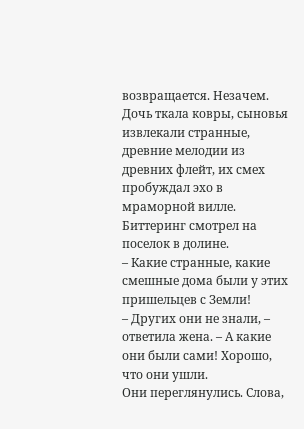возвращается. Незачем.
Дочь ткала ковры, сыновья извлекали странные, древние мелодии из древних флейт, их смех пробуждал эхо в мраморной вилле.
Биттеринг смотрел на поселок в долине.
– Какие странные, какие смешные дома были у этих пришельцев с Земли!
– Других они не знали, – ответила жена. – А какие они были сами! Хорошо, что они ушли.
Они переглянулись. Слова,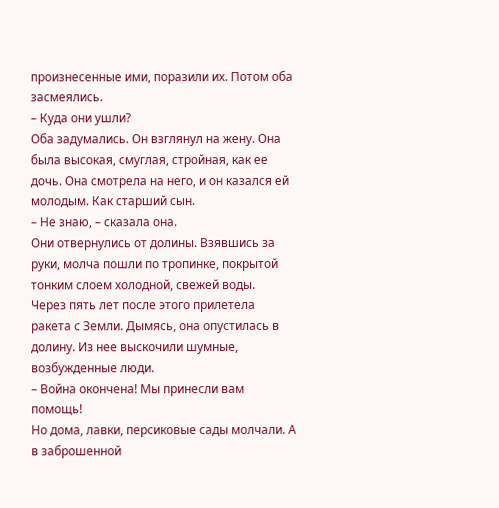произнесенные ими, поразили их. Потом оба засмеялись.
– Куда они ушли?
Оба задумались. Он взглянул на жену. Она была высокая, смуглая, стройная, как ее дочь. Она смотрела на него, и он казался ей молодым. Как старший сын.
– Не знаю, – сказала она.
Они отвернулись от долины. Взявшись за руки, молча пошли по тропинке, покрытой тонким слоем холодной, свежей воды.
Через пять лет после этого прилетела ракета с Земли. Дымясь, она опустилась в долину. Из нее выскочили шумные, возбужденные люди.
– Война окончена! Мы принесли вам помощь!
Но дома, лавки, персиковые сады молчали. А в заброшенной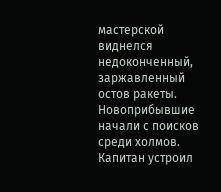мастерской виднелся недоконченный, заржавленный остов ракеты.
Новоприбывшие начали с поисков среди холмов.
Капитан устроил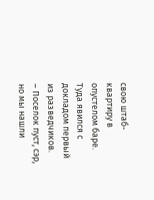свою штаб-квартиру в опустелом баре. Туда явился с докладом первый из разведчиков.
– Поселок пуст, сэр, но мы нашли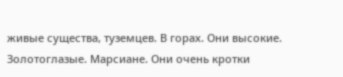живые существа, туземцев. В горах. Они высокие. Золотоглазые. Марсиане. Они очень кротки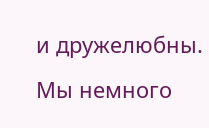и дружелюбны. Мы немного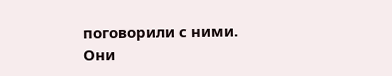поговорили с ними. Они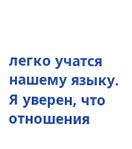легко учатся нашему языку. Я уверен, что отношения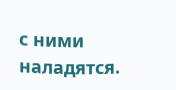с ними наладятся.